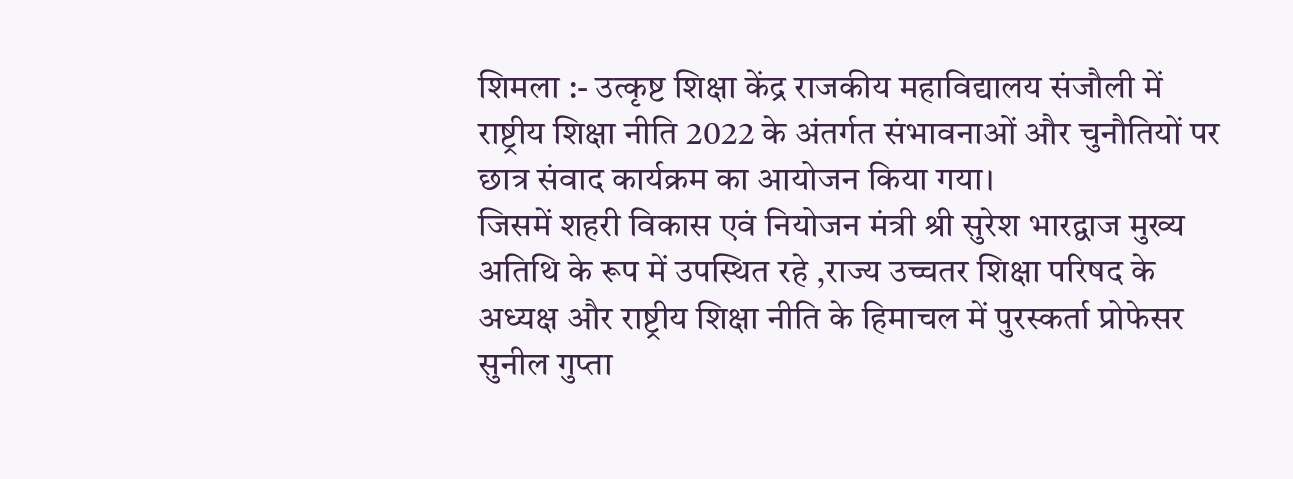शिमला :- उत्कृष्ट शिक्षा केंद्र राजकीय महाविद्यालय संजौली में राष्ट्रीय शिक्षा नीति 2022 के अंतर्गत संभावनाओं और चुनौतियों पर छात्र संवाद कार्यक्रम का आयोजन किया गया।
जिसमें शहरी विकास एवं नियोजन मंत्री श्री सुरेश भारद्वाज मुख्य अतिथि के रूप में उपस्थित रहे ,राज्य उच्चतर शिक्षा परिषद के अध्यक्ष और राष्ट्रीय शिक्षा नीति के हिमाचल में पुरस्कर्ता प्रोफेसर सुनील गुप्ता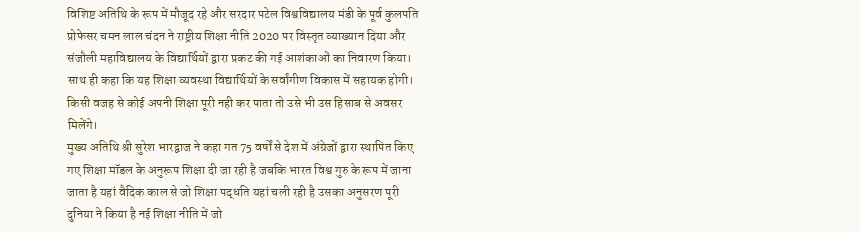विशिष्ट अतिथि के रूप में मौजूद रहे और सरदार पटेल विश्वविद्यालय मंडी के पूर्व कुलपति प्रोफेसर चमन लाल चंदन ने राष्ट्रीय शिक्षा नीति 2020 पर विस्तृत व्याख्यान दिया और संजौली महाविद्यालय के विद्यार्थियों द्वारा प्रकट की गई आशंकाओं का निवारण किया। साथ ही कहा कि यह शिक्षा व्यवस्था विद्यार्थियों के सर्वांगीण विकास में सहायक होगी। किसी वजह से कोई अपनी शिक्षा पूरी नही कर पाता तो उसे भी उस हिसाब से अवसर मिलेंगे।
मुख्य अतिथि श्री सुरेश भारद्वाज ने कहा गत 75 वर्षों से देश में अंग्रेजों द्वारा स्थापित किए गए शिक्षा मॉडल के अनुरूप शिक्षा दी जा रही है जबकि भारत विश्व गुरु के रूप में जाना जाता है यहां वैदिक काल से जो शिक्षा पद्धति यहां चली रही है उसका अनुसरण पूरी दुनिया ने किया है नई शिक्षा नीति में जो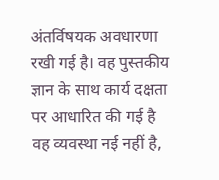अंतर्विषयक अवधारणा रखी गई है। वह पुस्तकीय ज्ञान के साथ कार्य दक्षता पर आधारित की गई है वह व्यवस्था नई नहीं है,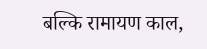बल्कि रामायण काल,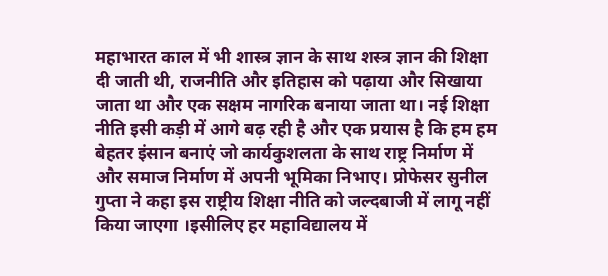महाभारत काल में भी शास्त्र ज्ञान के साथ शस्त्र ज्ञान की शिक्षा दी जाती थी, राजनीति और इतिहास को पढ़ाया और सिखाया जाता था और एक सक्षम नागरिक बनाया जाता था। नई शिक्षा नीति इसी कड़ी में आगे बढ़ रही है और एक प्रयास है कि हम हम बेहतर इंसान बनाएं जो कार्यकुशलता के साथ राष्ट्र निर्माण में और समाज निर्माण में अपनी भूमिका निभाए। प्रोफेसर सुनील गुप्ता ने कहा इस राष्ट्रीय शिक्षा नीति को जल्दबाजी में लागू नहीं किया जाएगा ।इसीलिए हर महाविद्यालय में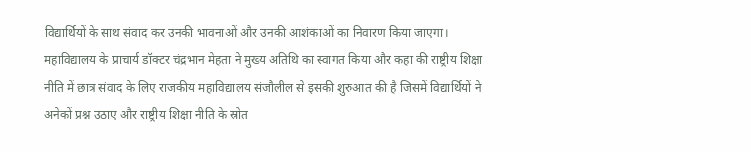विद्यार्थियों के साथ संवाद कर उनकी भावनाओं और उनकी आशंकाओं का निवारण किया जाएगा।
महाविद्यालय के प्राचार्य डॉक्टर चंद्रभान मेहता ने मुख्य अतिथि का स्वागत किया और कहा की राष्ट्रीय शिक्षा नीति में छात्र संवाद के लिए राजकीय महाविद्यालय संजौलील से इसकी शुरुआत की है जिसमें विद्यार्थियों ने अनेकों प्रश्न उठाए और राष्ट्रीय शिक्षा नीति के स्रोत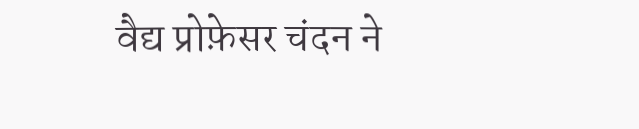वैद्य प्रोफ़ेसर चंदन ने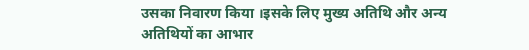उसका निवारण किया ।इसके लिए मुख्य अतिथि और अन्य अतिथियों का आभार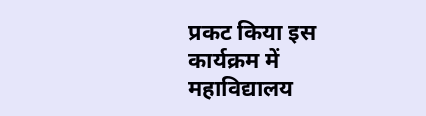प्रकट किया इस कार्यक्रम में महाविद्यालय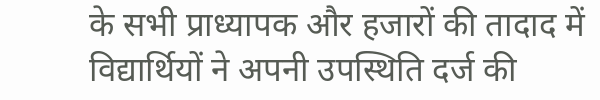के सभी प्राध्यापक और हजारों की तादाद में विद्यार्थियों ने अपनी उपस्थिति दर्ज की